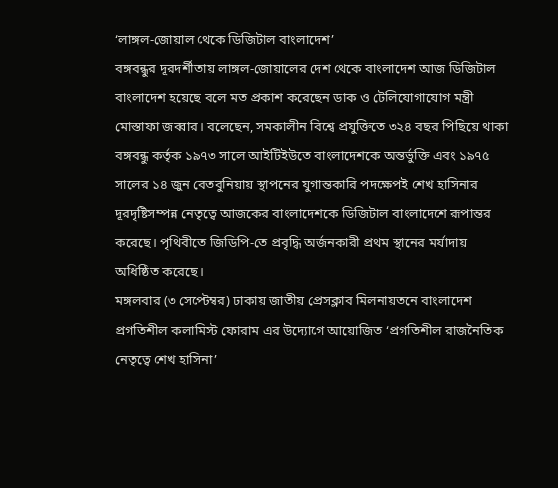‘লাঙ্গল-জোয়াল থেকে ডিজিটাল বাংলাদেশ’
বঙ্গবন্ধুর দূরদর্শীতায় লাঙ্গল-জোয়ালের দেশ থেকে বাংলাদেশ আজ ডিজিটাল বাংলাদেশ হয়েছে বলে মত প্রকাশ করেছেন ডাক ও টেলিযোগাযোগ মন্ত্রী মোস্তাফা জব্বার। বলেছেন, সমকালীন বিশ্বে প্রযুক্তিতে ৩২৪ বছর পিছিয়ে থাকা বঙ্গবন্ধু কর্তৃক ১৯৭৩ সালে আইটিইউতে বাংলাদেশকে অন্তর্ভুক্তি এবং ১৯৭৫ সালের ১৪ জুন বেতবুনিয়ায় স্থাপনের যুগান্তকারি পদক্ষেপই শেখ হাসিনার দূরদৃষ্টিসম্পন্ন নেতৃত্বে আজকের বাংলাদেশকে ডিজিটাল বাংলাদেশে রূপান্তর করেছে। পৃথিবীতে জিডিপি-তে প্রবৃদ্ধি অর্জনকারী প্রথম স্থানের মর্যাদায় অধিষ্ঠিত করেছে।
মঙ্গলবার (৩ সেপ্টেম্বর) ঢাকায় জাতীয় প্রেসক্লাব মিলনায়তনে বাংলাদেশ প্রগতিশীল কলামিস্ট ফোরাম এর উদ্যোগে আয়োজিত ‘প্রগতিশীল রাজনৈতিক নেতৃত্বে শেখ হাসিনা’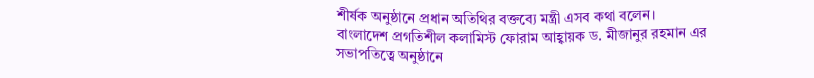শীর্ষক অনুষ্ঠানে প্রধান অতিথির বক্তব্যে মন্ত্রী এসব কথা বলেন।
বাংলাদেশ প্রগতিশীল কলামিস্ট ফোরাম আহ্বায়ক ড. মীজানুর রহমান এর সভাপতিত্বে অনুষ্ঠানে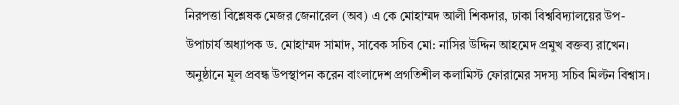নিরপত্তা বিশ্লেষক মেজর জেনারেল (অব) এ কে মোহাম্মদ আলী শিকদার, ঢাকা বিশ্ববিদ্যালয়ের উপ-উপাচার্য অধ্যাপক ড. মোহাম্মদ সামাদ, সাবেক সচিব মো: নাসির উদ্দিন আহমেদ প্রমুখ বক্তব্য রাখেন।
অনুষ্ঠানে মূল প্রবন্ধ উপস্থাপন করেন বাংলাদেশ প্রগতিশীল কলামিস্ট ফোরামের সদস্য সচিব মিল্টন বিশ্বাস।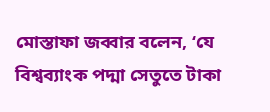মোস্তাফা জব্বার বলেন, ‘যে বিশ্বব্যাংক পদ্মা সেতুতে টাকা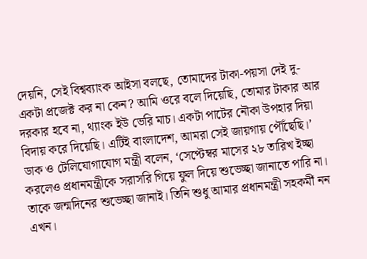দেয়নি, সেই বিশ্বব্যাংক আইসা বলছে, তোমাদের টাকা-পয়সা দেই দু-একটা প্রজেক্ট কর না কেন? আমি ওরে বলে দিয়েছি, তোমার টাকার আর দরকার হবে না, থ্যাংক ইউ ভেরি মাচ। একটা পাটের নৌকা উপহার দিয়া বিদায় করে দিয়েছি। এটিই বাংলাদেশ, আমরা সেই জায়গায় পৌঁছেছি।’
ডাক ও টেলিযোগাযোগ মন্ত্রী বলেন, ‘সেপ্টেম্বর মাসের ২৮ তারিখ ইচ্ছা করলেও প্রধানমন্ত্রীকে সরাসরি গিয়ে ফুল দিয়ে শুভেচ্ছা জানাতে পারি না। তাকে জন্মদিনের শুভেচ্ছা জানাই। তিনি শুধু আমার প্রধানমন্ত্রী সহকর্মী নন এখন।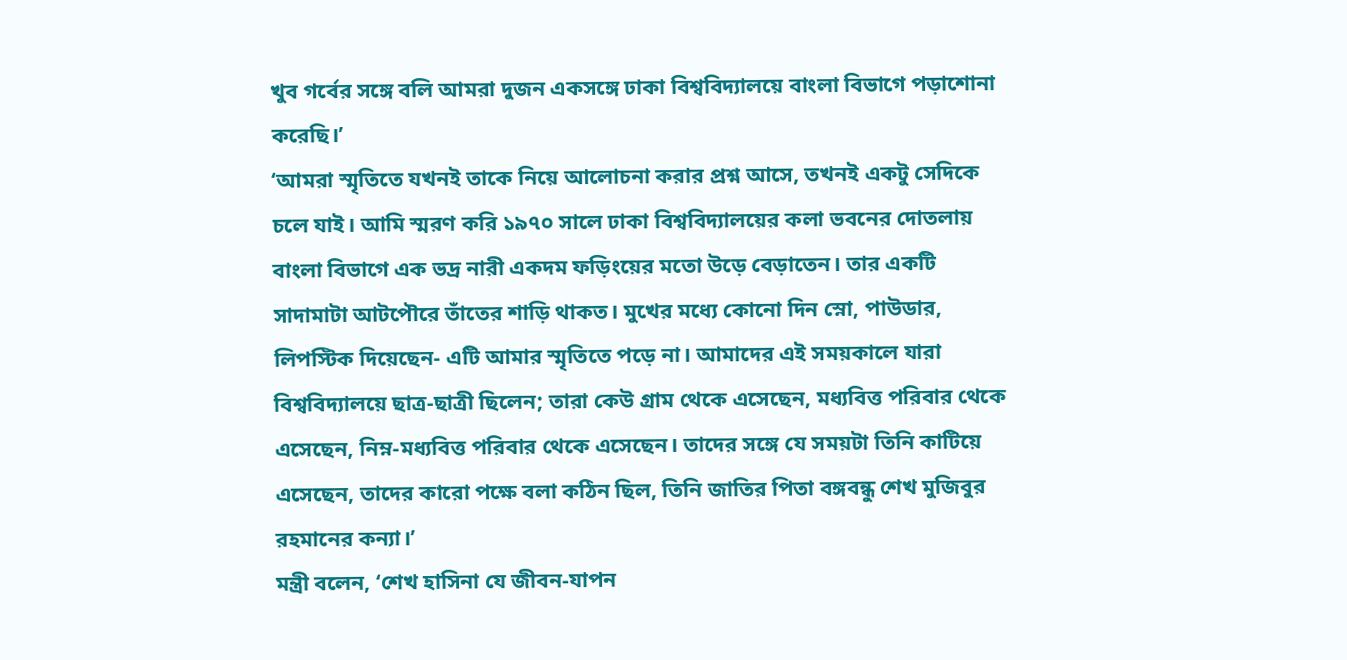খুব গর্বের সঙ্গে বলি আমরা দুজন একসঙ্গে ঢাকা বিশ্ববিদ্যালয়ে বাংলা বিভাগে পড়াশোনা করেছি।’
‘আমরা স্মৃতিতে যখনই তাকে নিয়ে আলোচনা করার প্রশ্ন আসে, তখনই একটু সেদিকে চলে যাই। আমি স্মরণ করি ১৯৭০ সালে ঢাকা বিশ্ববিদ্যালয়ের কলা ভবনের দোতলায় বাংলা বিভাগে এক ভদ্র নারী একদম ফড়িংয়ের মতো উড়ে বেড়াতেন। তার একটি সাদামাটা আটপৌরে তাঁতের শাড়ি থাকত। মুখের মধ্যে কোনো দিন স্নো, পাউডার, লিপস্টিক দিয়েছেন- এটি আমার স্মৃতিতে পড়ে না। আমাদের এই সময়কালে যারা বিশ্ববিদ্যালয়ে ছাত্র-ছাত্রী ছিলেন; তারা কেউ গ্রাম থেকে এসেছেন, মধ্যবিত্ত পরিবার থেকে এসেছেন, নিম্ন-মধ্যবিত্ত পরিবার থেকে এসেছেন। তাদের সঙ্গে যে সময়টা তিনি কাটিয়ে এসেছেন, তাদের কারো পক্ষে বলা কঠিন ছিল, তিনি জাতির পিতা বঙ্গবন্ধু শেখ মুজিবুর রহমানের কন্যা।’
মন্ত্রী বলেন, ‘শেখ হাসিনা যে জীবন-যাপন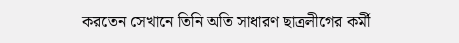করতেন সেখানে তিনি অতি সাধারণ ছাত্রলীগের কর্মী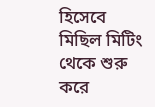হিসেবে মিছিল মিটিং থেকে শুরু করে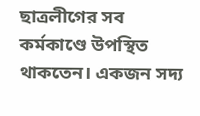ছাত্রলীগের সব কর্মকাণ্ডে উপস্থিত থাকতেন। একজন সদ্য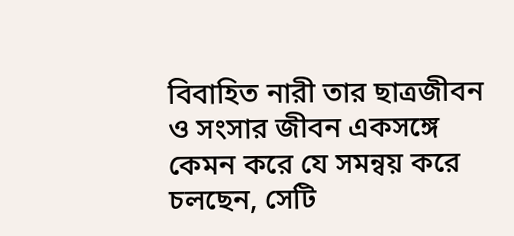বিবাহিত নারী তার ছাত্রজীবন ও সংসার জীবন একসঙ্গে কেমন করে যে সমন্বয় করে চলছেন, সেটি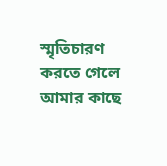স্মৃতিচারণ করতে গেলে আমার কাছে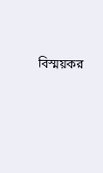বিস্ময়কর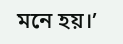মনে হয়।’